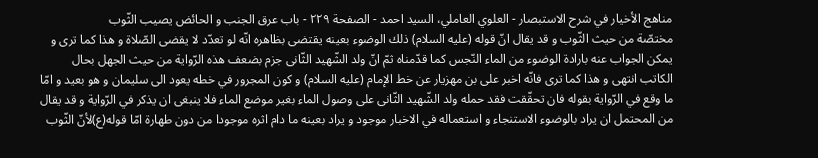مناهج الأخيار في شرح الاستبصار - العلوي العاملي، السيد احمد - الصفحة ٢٢٩ - باب عرق الجنب و الحائض يصيب الثّوب
مختصّة من حيث الثّوب و قد يقال انّ قوله (عليه السلام) ذلك الوضوء بعينه يقتضى بظاهره انّه لو تعدّد لا يقضى الصّلاة و هذا كما ترى و يمكن الجواب عنه بارادة الوضوء من الماء النّجس كما قدّمناه ثمّ انّ ولد الشّهيد الثّانى جزم بضعف هذه الرّواية من حيث الجهل بحال الكاتب انتهى و هذا كما ترى فانّه اخبر على بن مهزيار عن خط الإمام (عليه السلام) و كون المجرور في خطه يعود الى سليمان و هو بعيد و امّا ما وقع في الرّواية بقوله فان تحقّقت فقد حمله ولد الشّهيد الثّانى على وصول الماء بغير موضع الماء فلا ينبغى ان يذكر في الرّواية و قد يقال من المحتمل ان يراد بالوضوء الاستنجاء و استعماله في الاخبار موجود و يراد بعينه ما دام اثره موجودا من دون طهارة امّا قوله(ع)لأنّ الثّوب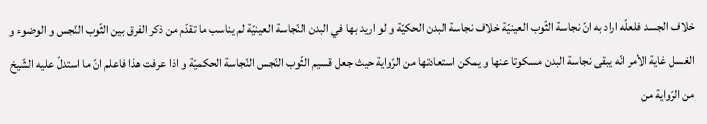خلاف الجسد فلعلّه اراد به انّ نجاسة الثّوب العينيّة خلاف نجاسة البدن الحكيّة و لو اريد بها في البدن النّجاسة العينيّة لم يناسب ما تقدّم من ذكر الفرق بين الثّوب النّجس و الوضوء و الغسل غاية الأمر انّه يبقى نجاسة البدن مسكوتا عنها و يمكن استعادتها من الرّواية حيث جعل قسيم الثّوب النّجس النّجاسة الحكميّة و اذا عرفت هذا فاعلم انّ ما استدلّ عليه الشّيخ من الرّواية من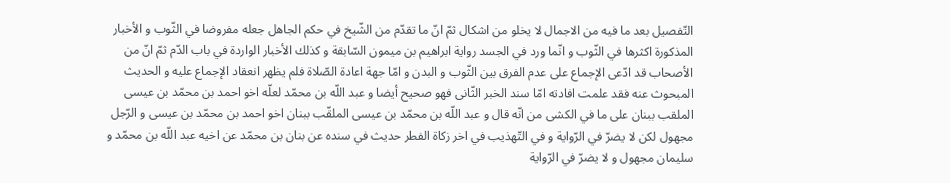التّفصيل بعد ما فيه من الاجمال لا يخلو من اشكال ثمّ انّ ما تقدّم من الشّيخ في حكم الجاهل جعله مفروضا في الثّوب و الأخبار المذكورة اكثرها في الثّوب و انّما ورد في الجسد رواية ابراهيم بن ميمون السّابقة و كذلك الأخبار الواردة في باب الدّم ثمّ انّ من الأصحاب قد ادّعى الإجماع على عدم الفرق بين الثّوب و البدن و امّا جهة اعادة الصّلاة فلم يظهر انعقاد الإجماع عليه و الحديث المبحوث عنه فقد علمت افادته امّا سند الخبر الثّانى فهو صحيح أيضا و عبد اللّه بن محمّد لعلّه اخو احمد بن محمّد بن عيسى الملقب ببنان على ما في الكشى من انّه قال و عبد اللّه بن محمّد بن عيسى الملقّب ببنان اخو احمد بن محمّد بن عيسى و الرّجل مجهول لكن لا يضرّ في الرّواية و في التّهذيب في اخر زكاة الفطر حديث في سنده عن بنان بن محمّد عن اخيه عبد اللّه بن محمّد و سليمان مجهول و لا يضرّ في الرّواية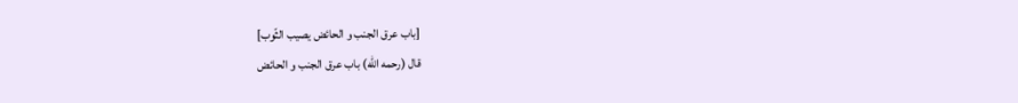[باب عرق الجنب و الحائض يصيب الثّوب]
قال (رحمه اللّه) باب عرق الجنب و الحائض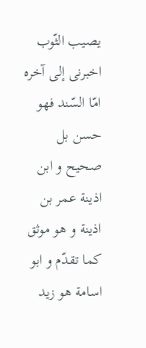يصيب الثّوب اخبرنى إلى آخره
امّا السّند فهو حسن بل صحيح و ابن اذينة عمر بن اذينة و هو موثق كما تقدّم و ابو اسامة هو زيد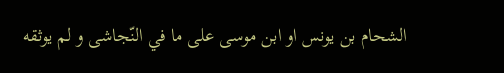الشحام بن يونس او ابن موسى على ما في النّجاشى و لم يوثقه